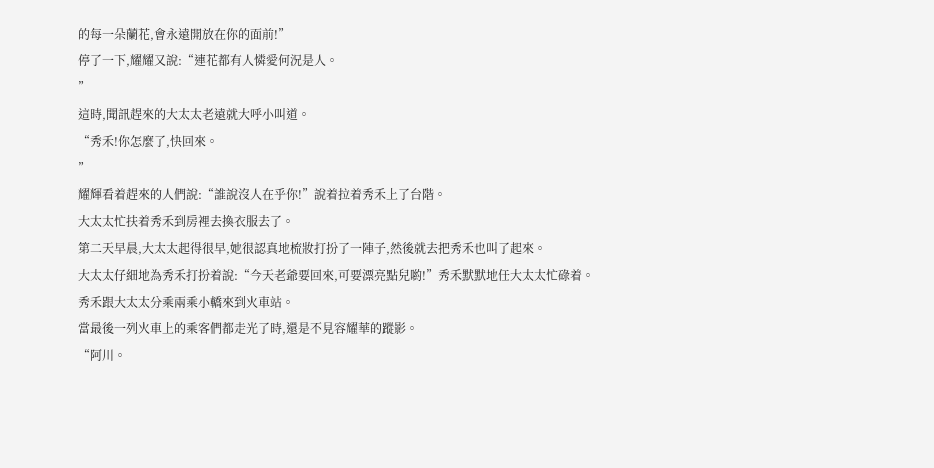的每一朵蘭花,會永遠開放在你的面前!”
停了一下,耀耀又說:“連花都有人憐愛何況是人。
”
這時,聞訊趕來的大太太老遠就大呼小叫道。
“秀禾!你怎麼了,快回來。
”
耀輝看着趕來的人們說:“誰說沒人在乎你!”說着拉着秀禾上了台階。
大太太忙扶着秀禾到房裡去換衣服去了。
第二天早晨,大太太起得很早,她很認真地梳妝打扮了一陣子,然後就去把秀禾也叫了起來。
大太太仔細地為秀禾打扮着說:“今天老爺要回來,可要漂亮點兒喲!”秀禾默默地任大太太忙碌着。
秀禾跟大太太分乘兩乘小轎來到火車站。
當最後一列火車上的乘客們都走光了時,還是不見容耀華的蹤影。
“阿川。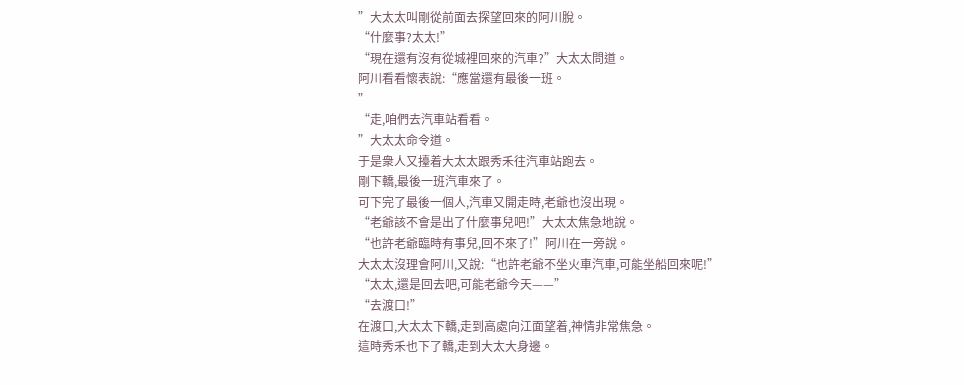”大太太叫剛從前面去探望回來的阿川脫。
“什麼事?太太!”
“現在還有沒有從城裡回來的汽車?”大太太問道。
阿川看看懷表說:“應當還有最後一班。
”
“走,咱們去汽車站看看。
”大太太命令道。
于是衆人又擡着大太太跟秀禾往汽車站跑去。
剛下轎,最後一班汽車來了。
可下完了最後一個人,汽車又開走時,老爺也沒出現。
“老爺該不會是出了什麼事兒吧!”大太太焦急地說。
“也許老爺臨時有事兒,回不來了!”阿川在一旁說。
大太太沒理會阿川,又說:“也許老爺不坐火車汽車,可能坐船回來呢!”
“太太,還是回去吧,可能老爺今天——”
“去渡口!”
在渡口,大太太下轎,走到高處向江面望着,神情非常焦急。
這時秀禾也下了轎,走到大太大身邊。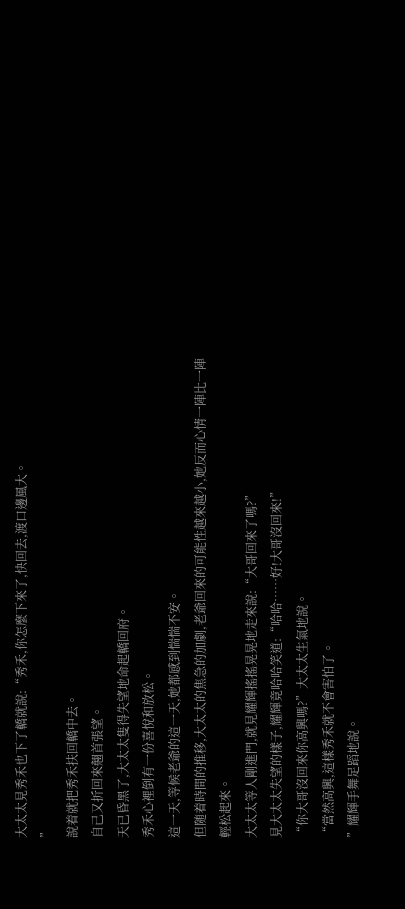大太太見秀禾也下了轎就說:“秀禾,你怎麼下來了,快回去,渡口邊風大。
”
說着就把秀禾扶回轎中去。
自己又折回來翹首張望。
天已昏黑了,大太太隻得失望地命起轎回府。
秀禾心裡倒有一份喜悅和放松。
這一天,等候老爺的這一天,她都感到惴惴不安。
但随着時間的推移,大太太的焦急的加劇,老爺回來的可能性越來越小,她反而心情一陣比一陣輕松起來。
大太太等人剛進門,就見耀輝搖搖晃晃地走來說:“大哥回來了嗎?”
見大太太失望的樣子,耀輝竟哈哈笑道:“哈哈……好!大哥沒回來!”
“你大哥沒回來你高興嗎?”大太太生氣地說。
“當然高興,這樣秀禾就不會害怕了。
”耀輝手舞足蹈地說。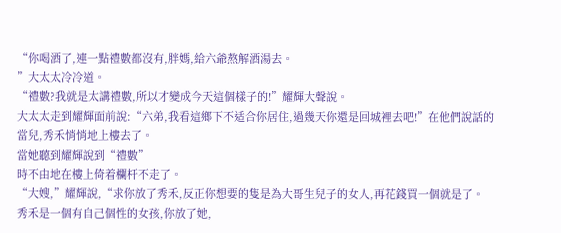“你喝酒了,連一點禮數都沒有,胖媽,給六爺熬解酒湯去。
”大太太冷冷道。
“禮數?我就是太講禮數,所以才變成今天這個樣子的!”耀輝大聲說。
大太太走到耀輝面前說:“六弟,我看這鄉下不适合你居住,過幾天你還是回城裡去吧!”在他們說話的當兒,秀禾悄悄地上樓去了。
當她聽到耀輝說到“禮數”
時不由地在樓上倚着欄杆不走了。
“大嫂,”耀輝說,“求你放了秀禾,反正你想要的隻是為大哥生兒子的女人,再花錢買一個就是了。
秀禾是一個有自己個性的女孩,你放了她,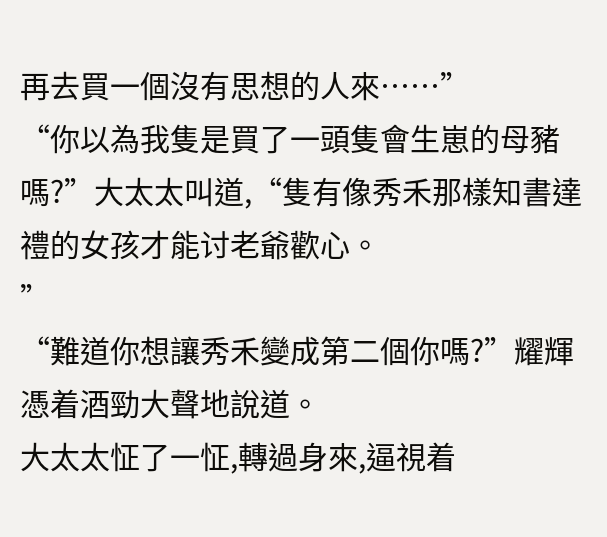再去買一個沒有思想的人來……”
“你以為我隻是買了一頭隻會生崽的母豬嗎?”大太太叫道,“隻有像秀禾那樣知書達禮的女孩才能讨老爺歡心。
”
“難道你想讓秀禾變成第二個你嗎?”耀輝憑着酒勁大聲地說道。
大太太怔了一怔,轉過身來,逼視着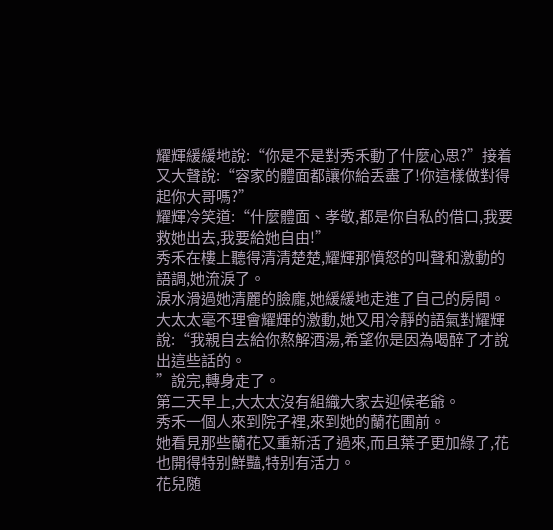耀輝緩緩地說:“你是不是對秀禾動了什麼心思?”接着又大聲說:“容家的體面都讓你給丢盡了!你這樣做對得起你大哥嗎?”
耀輝冷笑道:“什麼體面、孝敬,都是你自私的借口,我要救她出去,我要給她自由!”
秀禾在樓上聽得清清楚楚,耀輝那憤怒的叫聲和激動的語調,她流淚了。
淚水滑過她清麗的臉龐,她緩緩地走進了自己的房間。
大太太毫不理會耀輝的激動,她又用冷靜的語氣對耀輝說:“我親自去給你熬解酒湯,希望你是因為喝醉了才說出這些話的。
”說完,轉身走了。
第二天早上,大太太沒有組織大家去迎候老爺。
秀禾一個人來到院子裡,來到她的蘭花圃前。
她看見那些蘭花又重新活了過來,而且葉子更加綠了,花也開得特别鮮豔,特别有活力。
花兒随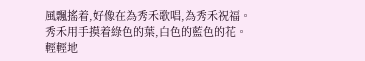風飄搖着,好像在為秀禾歌唱,為秀禾祝福。
秀禾用手摸着綠色的葉,白色的藍色的花。
輕輕地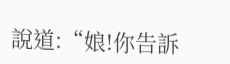說道:“娘!你告訴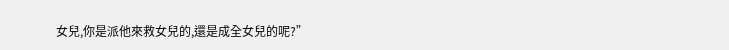女兒,你是派他來救女兒的,還是成全女兒的呢?”